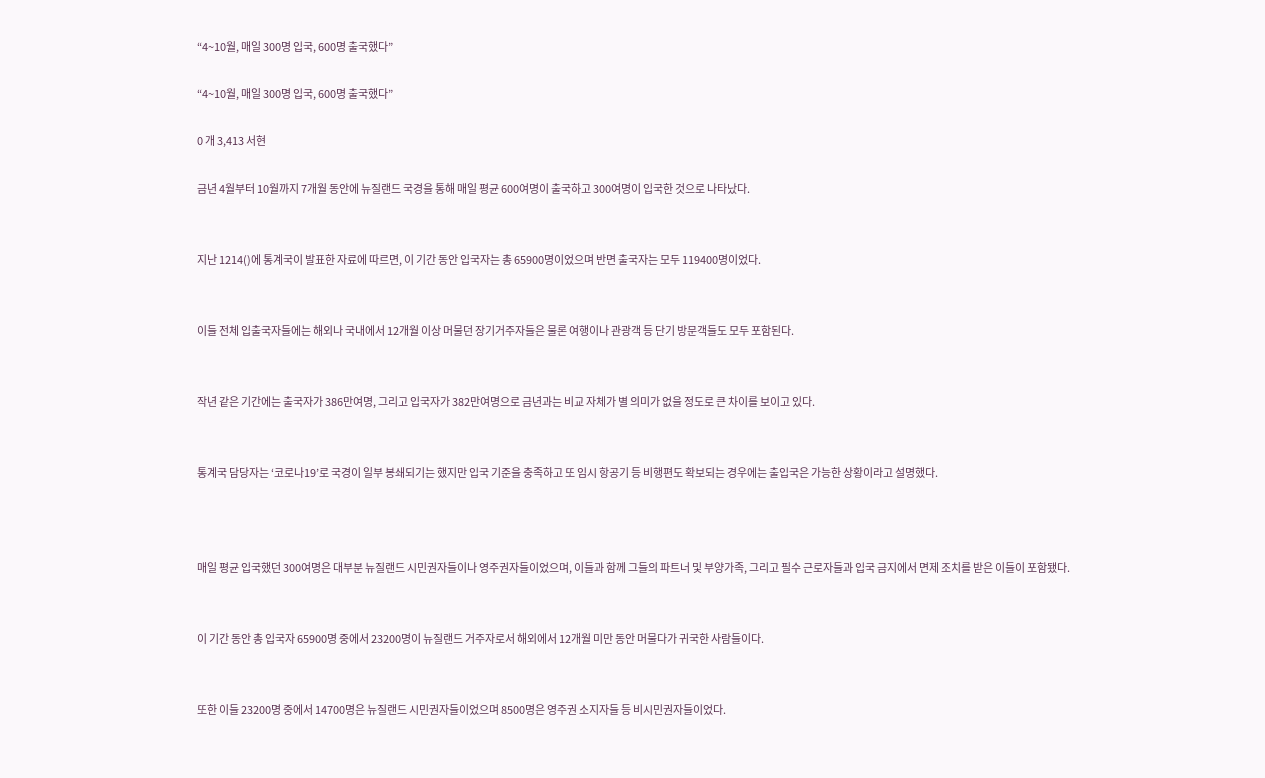“4~10월, 매일 300명 입국, 600명 출국했다”

“4~10월, 매일 300명 입국, 600명 출국했다”

0 개 3,413 서현

금년 4월부터 10월까지 7개월 동안에 뉴질랜드 국경을 통해 매일 평균 600여명이 출국하고 300여명이 입국한 것으로 나타났다.


지난 1214()에 통계국이 발표한 자료에 따르면, 이 기간 동안 입국자는 총 65900명이었으며 반면 출국자는 모두 119400명이었다.


이들 전체 입출국자들에는 해외나 국내에서 12개월 이상 머물던 장기거주자들은 물론 여행이나 관광객 등 단기 방문객들도 모두 포함된다.


작년 같은 기간에는 출국자가 386만여명, 그리고 입국자가 382만여명으로 금년과는 비교 자체가 별 의미가 없을 정도로 큰 차이를 보이고 있다.


통계국 담당자는 ‘코로나19’로 국경이 일부 봉쇄되기는 했지만 입국 기준을 충족하고 또 임시 항공기 등 비행편도 확보되는 경우에는 출입국은 가능한 상황이라고 설명했다.



매일 평균 입국했던 300여명은 대부분 뉴질랜드 시민권자들이나 영주권자들이었으며, 이들과 함께 그들의 파트너 및 부양가족, 그리고 필수 근로자들과 입국 금지에서 면제 조치를 받은 이들이 포함됐다.


이 기간 동안 총 입국자 65900명 중에서 23200명이 뉴질랜드 거주자로서 해외에서 12개월 미만 동안 머물다가 귀국한 사람들이다.


또한 이들 23200명 중에서 14700명은 뉴질랜드 시민권자들이었으며 8500명은 영주권 소지자들 등 비시민권자들이었다.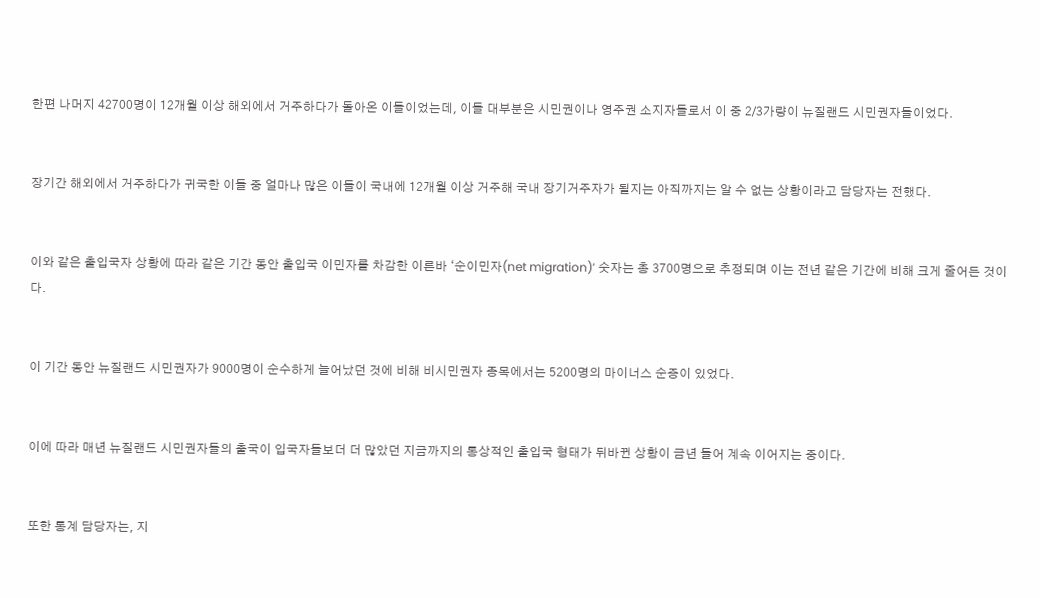한편 나머지 42700명이 12개월 이상 해외에서 거주하다가 돌아온 이들이었는데, 이들 대부분은 시민권이나 영주권 소지자들로서 이 중 2/3가량이 뉴질랜드 시민권자들이었다.


장기간 해외에서 거주하다가 귀국한 이들 중 얼마나 많은 이들이 국내에 12개월 이상 거주해 국내 장기거주자가 될지는 아직까지는 알 수 없는 상황이라고 담당자는 전했다.


이와 같은 출입국자 상황에 따라 같은 기간 동안 출입국 이민자를 차감한 이른바 ‘순이민자(net migration)’ 숫자는 총 3700명으로 추정되며 이는 전년 같은 기간에 비해 크게 줄어든 것이다.


이 기간 동안 뉴질랜드 시민권자가 9000명이 순수하게 늘어났던 것에 비해 비시민권자 종목에서는 5200명의 마이너스 순증이 있었다.


이에 따라 매년 뉴질랜드 시민권자들의 출국이 입국자들보더 더 많았던 지금까지의 통상적인 출입국 형태가 뒤바뀐 상황이 금년 들어 계속 이어지는 중이다.


또한 통계 담당자는, 지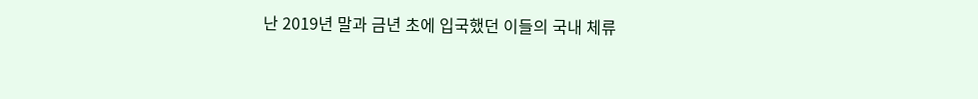난 2019년 말과 금년 초에 입국했던 이들의 국내 체류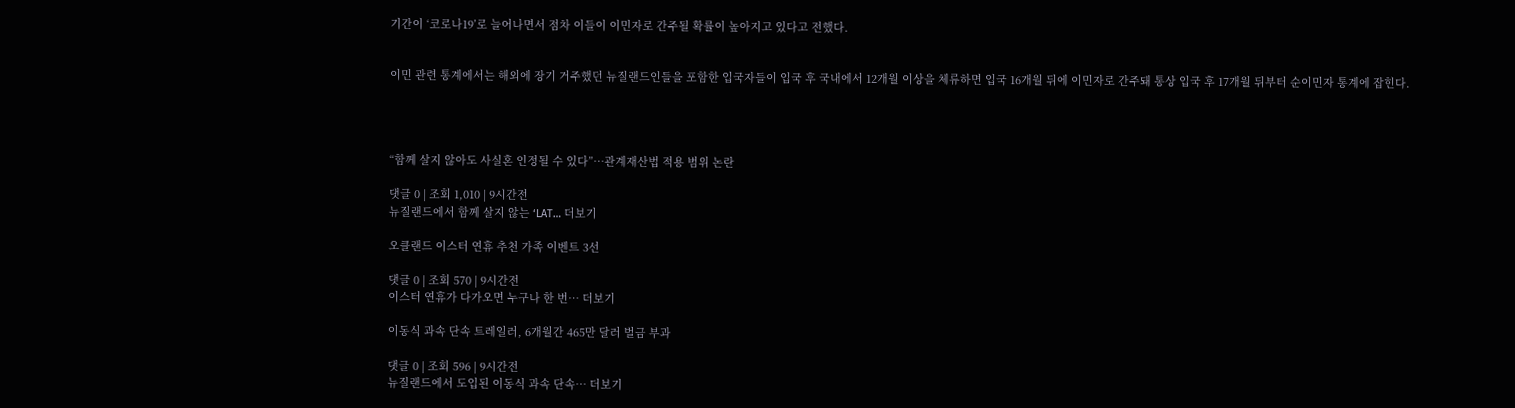기간이 ‘코로나19’로 늘어나면서 점차 이들이 이민자로 간주될 확률이 높아지고 있다고 전했다.


이민 관련 통계에서는 해외에 장기 거주했던 뉴질랜드인들을 포함한 입국자들이 입국 후 국내에서 12개월 이상을 체류하면 입국 16개월 뒤에 이민자로 간주돼 통상 입국 후 17개월 뒤부터 순이민자 통계에 잡힌다.




“함께 살지 않아도 사실혼 인정될 수 있다”…관계재산법 적용 범위 논란

댓글 0 | 조회 1,010 | 9시간전
뉴질랜드에서 함께 살지 않는 ‘LAT… 더보기

오클랜드 이스터 연휴 추천 가족 이벤트 3선

댓글 0 | 조회 570 | 9시간전
이스터 연휴가 다가오면 누구나 한 번… 더보기

이동식 과속 단속 트레일러, 6개월간 465만 달러 벌금 부과

댓글 0 | 조회 596 | 9시간전
뉴질랜드에서 도입된 이동식 과속 단속… 더보기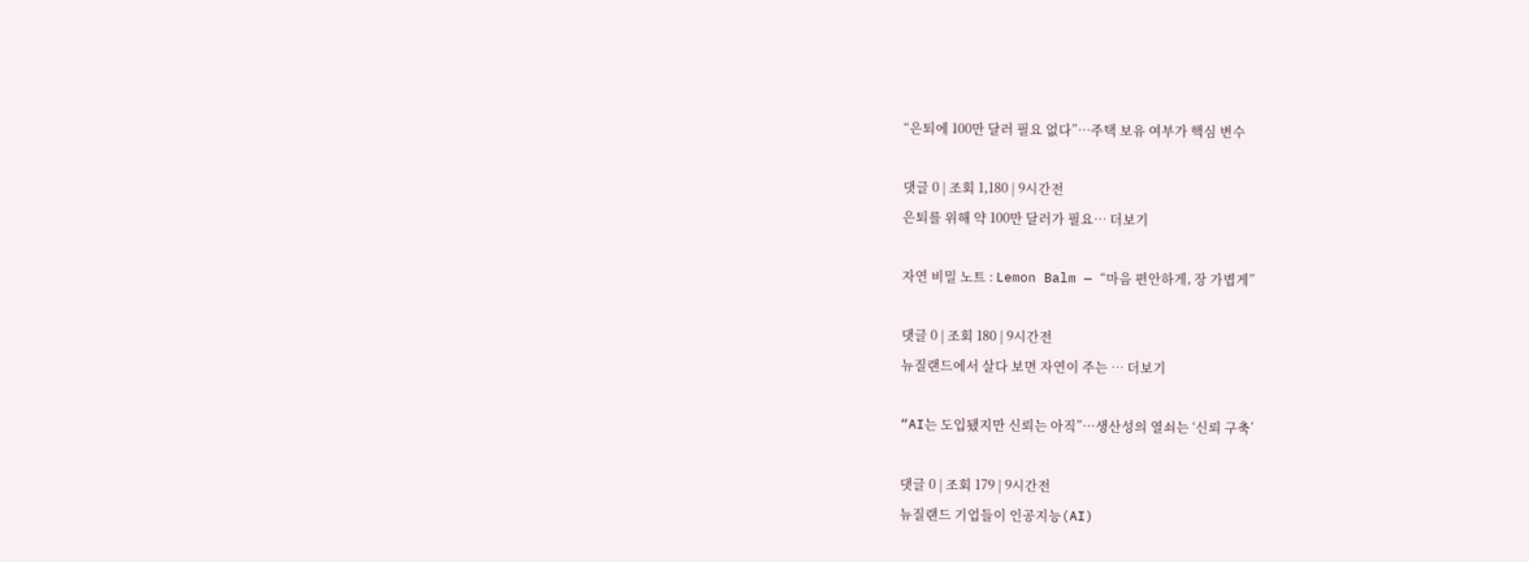“은퇴에 100만 달러 필요 없다”…주택 보유 여부가 핵심 변수

댓글 0 | 조회 1,180 | 9시간전
은퇴를 위해 약 100만 달러가 필요… 더보기

자연 비밀 노트 : Lemon Balm — “마음 편안하게, 장 가볍게”

댓글 0 | 조회 180 | 9시간전
뉴질랜드에서 살다 보면 자연이 주는 … 더보기

“AI는 도입됐지만 신뢰는 아직”…생산성의 열쇠는 ‘신뢰 구축’

댓글 0 | 조회 179 | 9시간전
뉴질랜드 기업들이 인공지능(AI)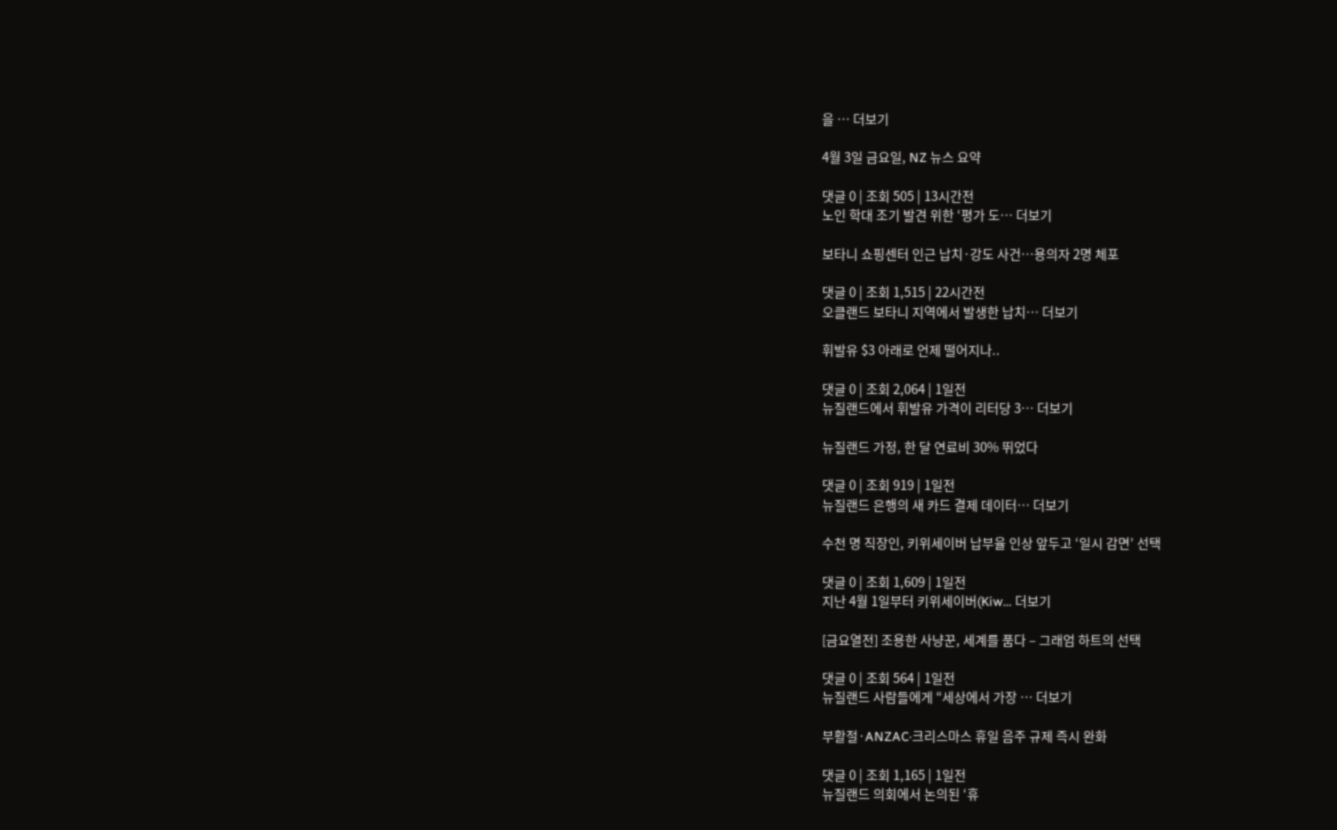을 … 더보기

4월 3일 금요일, NZ 뉴스 요약

댓글 0 | 조회 505 | 13시간전
노인 학대 조기 발견 위한 ‘평가 도… 더보기

보타니 쇼핑센터 인근 납치·강도 사건…용의자 2명 체포

댓글 0 | 조회 1,515 | 22시간전
오클랜드 보타니 지역에서 발생한 납치… 더보기

휘발유 $3 아래로 언제 떨어지나..

댓글 0 | 조회 2,064 | 1일전
뉴질랜드에서 휘발유 가격이 리터당 3… 더보기

뉴질랜드 가정, 한 달 연료비 30% 뛰었다

댓글 0 | 조회 919 | 1일전
뉴질랜드 은행의 새 카드 결제 데이터… 더보기

수천 명 직장인, 키위세이버 납부율 인상 앞두고 ‘일시 감면’ 선택

댓글 0 | 조회 1,609 | 1일전
지난 4월 1일부터 키위세이버(Kiw… 더보기

[금요열전] 조용한 사냥꾼, 세계를 품다 – 그래엄 하트의 선택

댓글 0 | 조회 564 | 1일전
뉴질랜드 사람들에게 “세상에서 가장 … 더보기

부활절·ANZAC·크리스마스 휴일 음주 규제 즉시 완화

댓글 0 | 조회 1,165 | 1일전
뉴질랜드 의회에서 논의된 ‘휴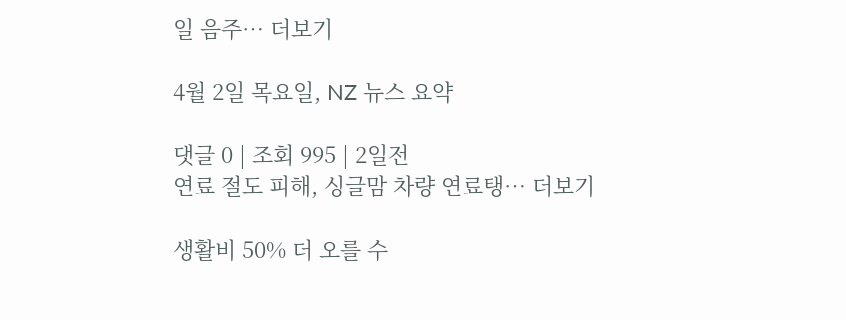일 음주… 더보기

4월 2일 목요일, NZ 뉴스 요약

댓글 0 | 조회 995 | 2일전
연료 절도 피해, 싱글맘 차량 연료탱… 더보기

생활비 50% 더 오를 수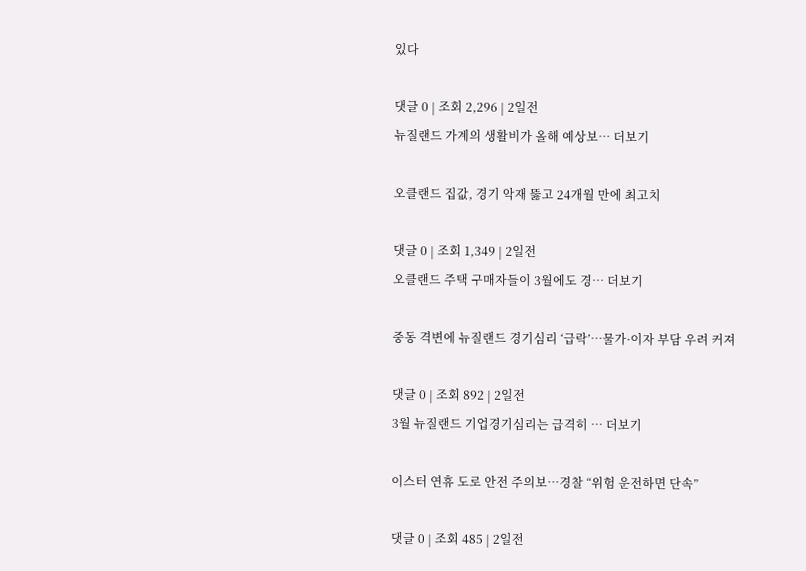있다

댓글 0 | 조회 2,296 | 2일전
뉴질랜드 가계의 생활비가 올해 예상보… 더보기

오클랜드 집값, 경기 악재 뚫고 24개월 만에 최고치

댓글 0 | 조회 1,349 | 2일전
오클랜드 주택 구매자들이 3월에도 경… 더보기

중동 격변에 뉴질랜드 경기심리 ‘급락’…물가·이자 부담 우려 커져

댓글 0 | 조회 892 | 2일전
3월 뉴질랜드 기업경기심리는 급격히 … 더보기

이스터 연휴 도로 안전 주의보…경찰 “위험 운전하면 단속”

댓글 0 | 조회 485 | 2일전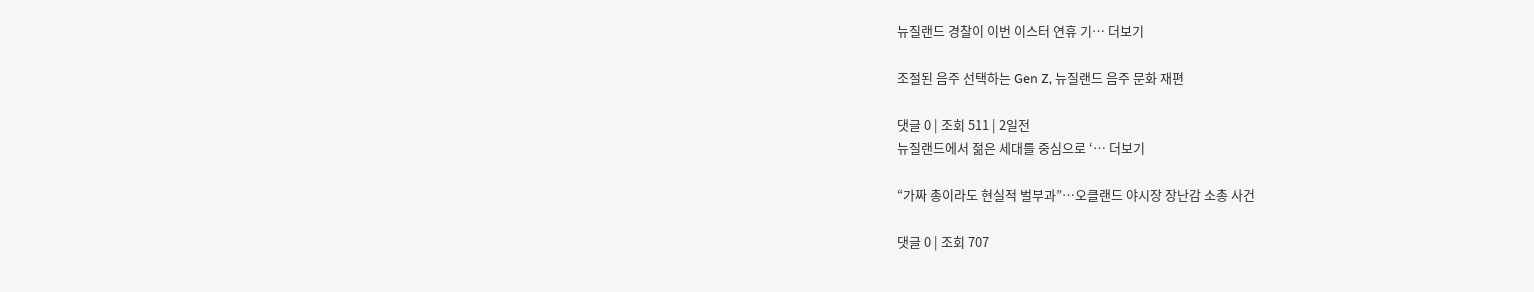뉴질랜드 경찰이 이번 이스터 연휴 기… 더보기

조절된 음주 선택하는 Gen Z, 뉴질랜드 음주 문화 재편

댓글 0 | 조회 511 | 2일전
뉴질랜드에서 젊은 세대를 중심으로 ‘… 더보기

“가짜 총이라도 현실적 벌부과”…오클랜드 야시장 장난감 소총 사건

댓글 0 | 조회 707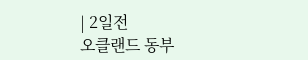| 2일전
오클랜드 동부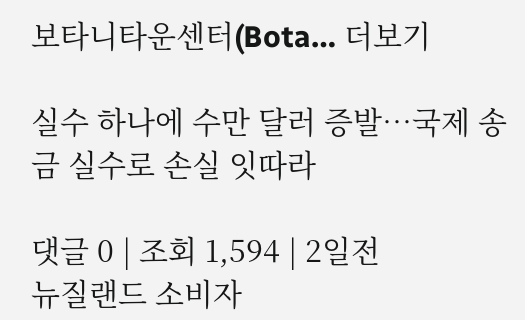보타니타운센터(Bota… 더보기

실수 하나에 수만 달러 증발…국제 송금 실수로 손실 잇따라

댓글 0 | 조회 1,594 | 2일전
뉴질랜드 소비자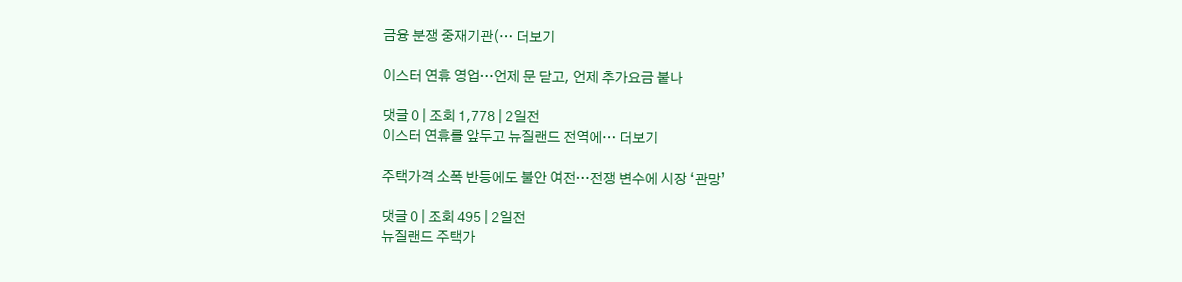금융 분쟁 중재기관(… 더보기

이스터 연휴 영업…언제 문 닫고, 언제 추가요금 붙나

댓글 0 | 조회 1,778 | 2일전
이스터 연휴를 앞두고 뉴질랜드 전역에… 더보기

주택가격 소폭 반등에도 불안 여전…전쟁 변수에 시장 ‘관망’

댓글 0 | 조회 495 | 2일전
뉴질랜드 주택가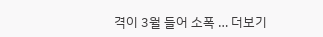격이 3월 들어 소폭 … 더보기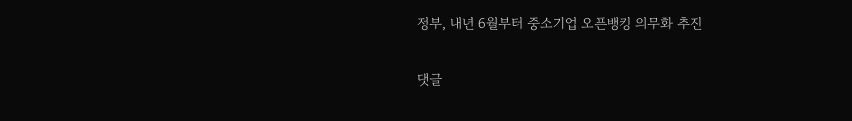정부, 내년 6월부터 중소기업 오픈뱅킹 의무화 추진

댓글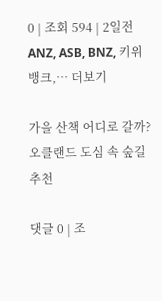0 | 조회 594 | 2일전
ANZ, ASB, BNZ, 키위뱅크,… 더보기

가을 산책 어디로 갈까? 오클랜드 도심 속 숲길 추천

댓글 0 | 조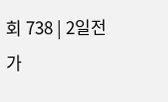회 738 | 2일전
가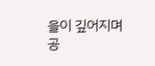을이 깊어지며 공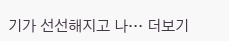기가 선선해지고 나… 더보기